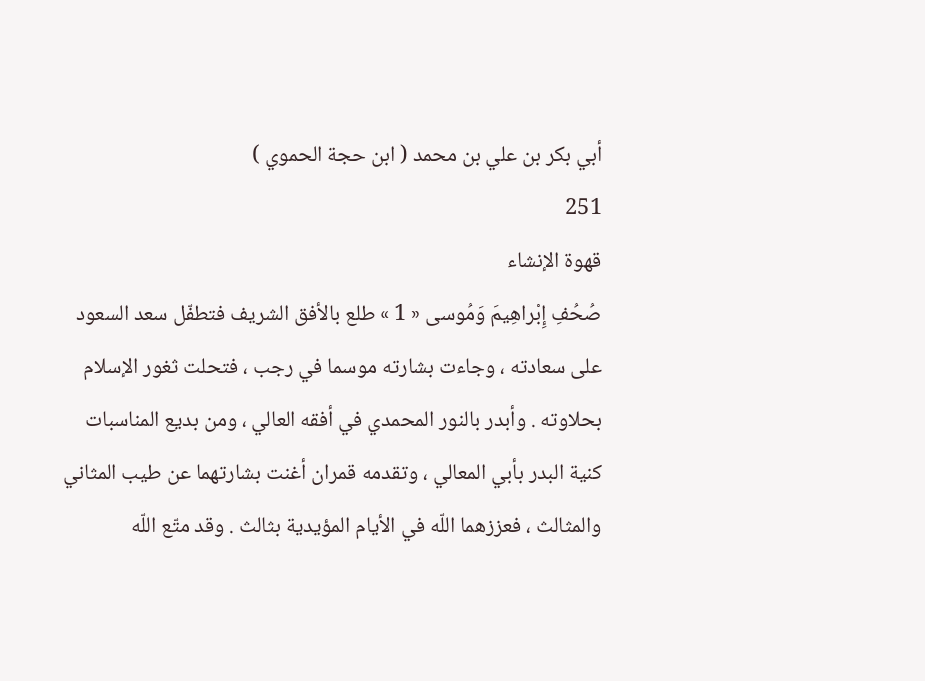أبي بكر بن علي بن محمد ( ابن حجة الحموي )
251
قهوة الإنشاء
صُحُفِ إِبْراهِيمَ وَمُوسى « 1 » طلع بالأفق الشريف فتطفّل سعد السعود على سعادته ، وجاءت بشارته موسما في رجب ، فتحلت ثغور الإسلام بحلاوته . وأبدر بالنور المحمدي في أفقه العالي ، ومن بديع المناسبات كنية البدر بأبي المعالي ، وتقدمه قمران أغنت بشارتهما عن طيب المثاني والمثالث ، فعززهما اللّه في الأيام المؤيدية بثالث . وقد متّع اللّه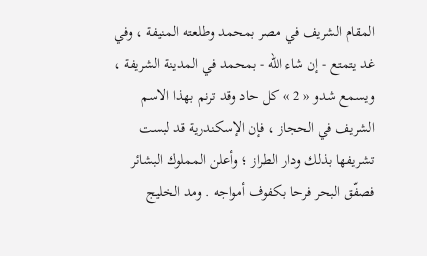المقام الشريف في مصر بمحمد وطلعته المنيفة ، وفي غد يتمتع - إن شاء اللّه - بمحمد في المدينة الشريفة ، ويسمع شدو « 2 » كل حاد وقد ترنم بهذا الاسم الشريف في الحجاز ، فإن الإسكندرية قد لبست تشريفها بذلك ودار الطراز ؛ وأعلن المملوك البشائر فصفّق البحر فرحا بكفوف أمواجه . ومد الخليج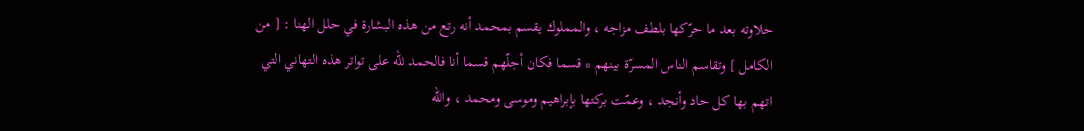حلاوته بعد ما حرّكها بلطف مزاجه ، والمملوك يقسم بمحمد أنه رتع من هذه البشارة في حلل الهنا : [ من الكامل ] وتقاسم الناس المسرّة بينهم * قسما فكان أجلّهم قسما أنا فالحمد للّه على تواتر هذه التهاني التي اتهم بها كل حاد وأنجد ، وعمّت بركتها بإبراهيم وموسى ومحمد ، واللّه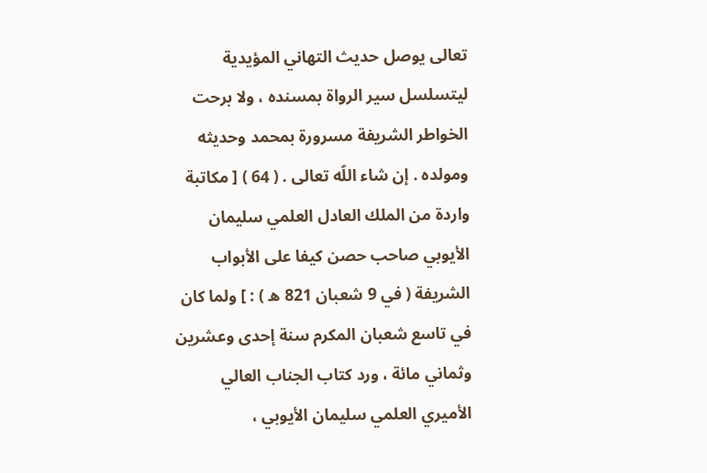تعالى يوصل حديث التهاني المؤيدية ليتسلسل سير الرواة بمسنده ، ولا برحت الخواطر الشريفة مسرورة بمحمد وحديثه ومولده . إن شاء اللّه تعالى . ( 64 ) [ مكاتبة واردة من الملك العادل العلمي سليمان الأيوبي صاحب حصن كيفا على الأبواب الشريفة ( في 9 شعبان 821 ه ) : ] ولما كان في تاسع شعبان المكرم سنة إحدى وعشرين وثماني مائة ، ورد كتاب الجناب العالي الأميري العلمي سليمان الأيوبي ،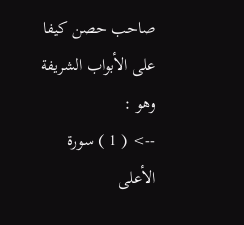صاحب حصن كيفا على الأبواب الشريفة وهو :
--> ( 1 ) سورة الأعلى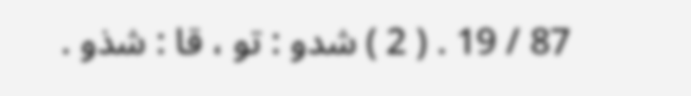87 / 19 . ( 2 ) شدو : تو ، قا : شذو .